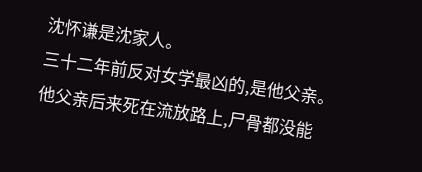沈怀谦是沈家人。
三十二年前反对女学最凶的,是他父亲。
他父亲后来死在流放路上,尸骨都没能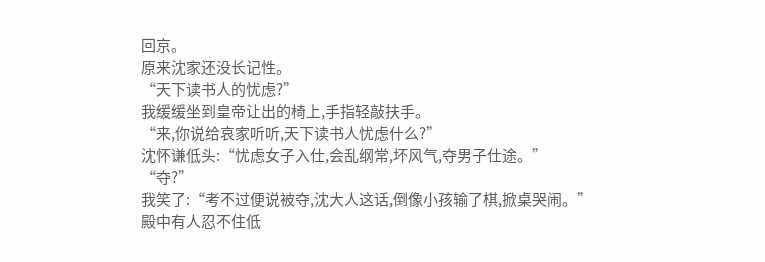回京。
原来沈家还没长记性。
“天下读书人的忧虑?”
我缓缓坐到皇帝让出的椅上,手指轻敲扶手。
“来,你说给哀家听听,天下读书人忧虑什么?”
沈怀谦低头:“忧虑女子入仕,会乱纲常,坏风气,夺男子仕途。”
“夺?”
我笑了:“考不过便说被夺,沈大人这话,倒像小孩输了棋,掀桌哭闹。”
殿中有人忍不住低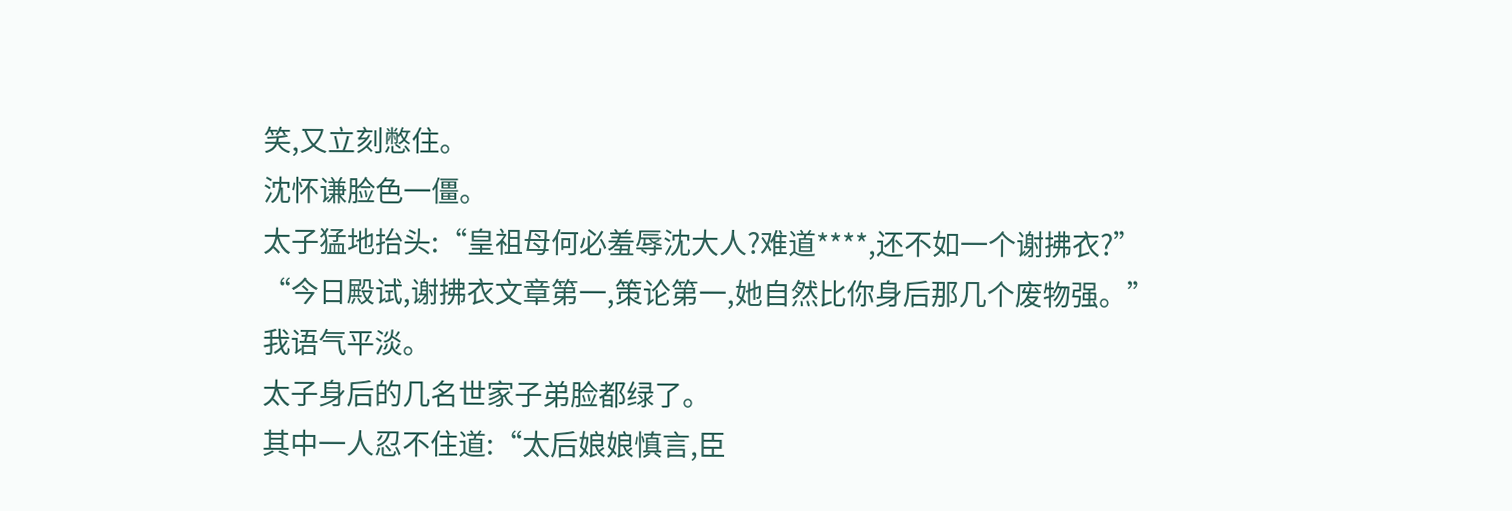笑,又立刻憋住。
沈怀谦脸色一僵。
太子猛地抬头:“皇祖母何必羞辱沈大人?难道****,还不如一个谢拂衣?”
“今日殿试,谢拂衣文章第一,策论第一,她自然比你身后那几个废物强。”
我语气平淡。
太子身后的几名世家子弟脸都绿了。
其中一人忍不住道:“太后娘娘慎言,臣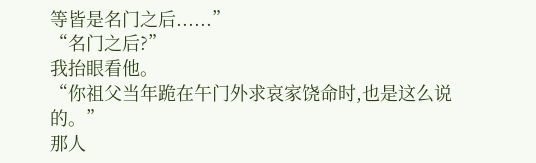等皆是名门之后......”
“名门之后?”
我抬眼看他。
“你祖父当年跪在午门外求哀家饶命时,也是这么说的。”
那人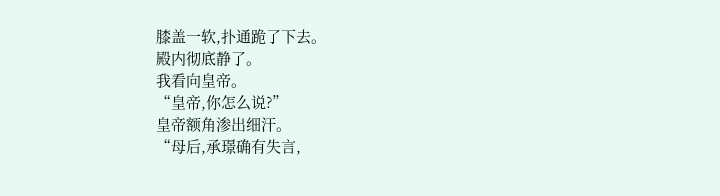膝盖一软,扑通跪了下去。
殿内彻底静了。
我看向皇帝。
“皇帝,你怎么说?”
皇帝额角渗出细汗。
“母后,承璟确有失言,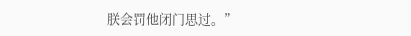朕会罚他闭门思过。”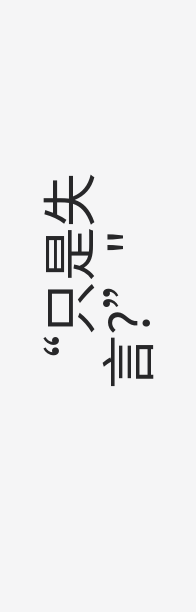“只是失言?”"